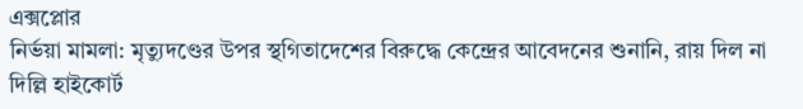এক্সপ্লোর
নির্ভয়া মামলা: মৃত্যুদণ্ডের উপর স্থগিতাদেশের বিরুদ্ধে কেন্দ্রের আবেদনের শুনানি, রায় দিল না দিল্লি হাইকোর্ট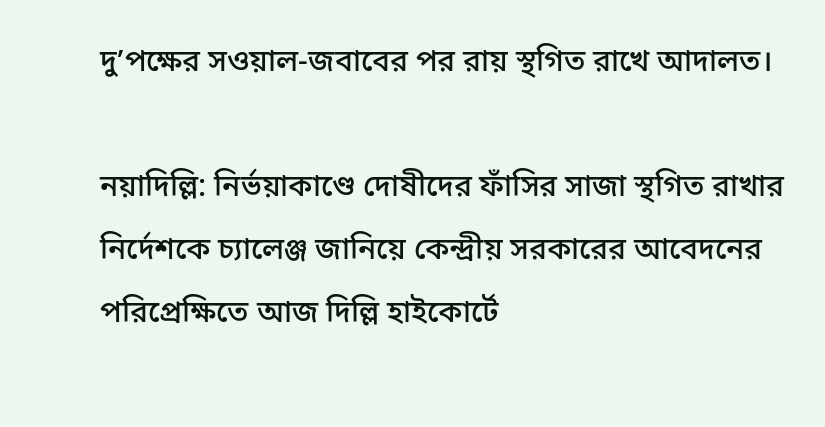দু’পক্ষের সওয়াল-জবাবের পর রায় স্থগিত রাখে আদালত।

নয়াদিল্লি: নির্ভয়াকাণ্ডে দোষীদের ফাঁসির সাজা স্থগিত রাখার নির্দেশকে চ্যালেঞ্জ জানিয়ে কেন্দ্রীয় সরকারের আবেদনের পরিপ্রেক্ষিতে আজ দিল্লি হাইকোর্টে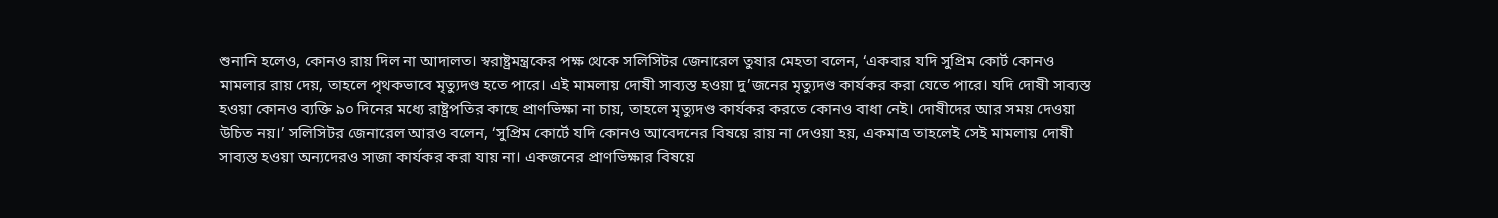শুনানি হলেও, কোনও রায় দিল না আদালত। স্বরাষ্ট্রমন্ত্রকের পক্ষ থেকে সলিসিটর জেনারেল তুষার মেহতা বলেন, ‘একবার যদি সুপ্রিম কোর্ট কোনও মামলার রায় দেয়, তাহলে পৃথকভাবে মৃত্যুদণ্ড হতে পারে। এই মামলায় দোষী সাব্যস্ত হওয়া দু’জনের মৃত্যুদণ্ড কার্যকর করা যেতে পারে। যদি দোষী সাব্যস্ত হওয়া কোনও ব্যক্তি ৯০ দিনের মধ্যে রাষ্ট্রপতির কাছে প্রাণভিক্ষা না চায়, তাহলে মৃত্যুদণ্ড কার্যকর করতে কোনও বাধা নেই। দোষীদের আর সময় দেওয়া উচিত নয়।’ সলিসিটর জেনারেল আরও বলেন, ‘সুপ্রিম কোর্টে যদি কোনও আবেদনের বিষয়ে রায় না দেওয়া হয়, একমাত্র তাহলেই সেই মামলায় দোষী সাব্যস্ত হওয়া অন্যদেরও সাজা কার্যকর করা যায় না। একজনের প্রাণভিক্ষার বিষয়ে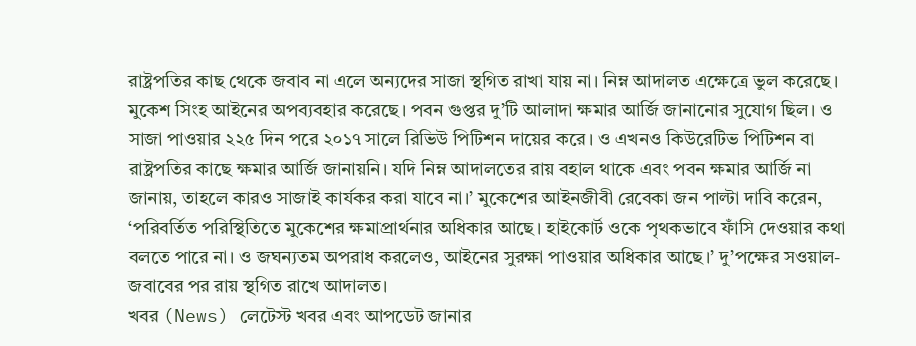রাষ্ট্রপতির কাছ থেকে জবাব না এলে অন্যদের সাজা স্থগিত রাখা যায় না। নিম্ন আদালত এক্ষেত্রে ভুল করেছে। মুকেশ সিংহ আইনের অপব্যবহার করেছে। পবন গুপ্তর দু’টি আলাদা ক্ষমার আর্জি জানানোর সুযোগ ছিল। ও সাজা পাওয়ার ২২৫ দিন পরে ২০১৭ সালে রিভিউ পিটিশন দায়ের করে। ও এখনও কিউরেটিভ পিটিশন বা রাষ্ট্রপতির কাছে ক্ষমার আর্জি জানায়নি। যদি নিম্ন আদালতের রায় বহাল থাকে এবং পবন ক্ষমার আর্জি না জানায়, তাহলে কারও সাজাই কার্যকর করা যাবে না।’ মুকেশের আইনজীবী রেবেকা জন পাল্টা দাবি করেন, ‘পরিবর্তিত পরিস্থিতিতে মুকেশের ক্ষমাপ্রার্থনার অধিকার আছে। হাইকোর্ট ওকে পৃথকভাবে ফাঁসি দেওয়ার কথা বলতে পারে না। ও জঘন্যতম অপরাধ করলেও, আইনের সুরক্ষা পাওয়ার অধিকার আছে।’ দু’পক্ষের সওয়াল-জবাবের পর রায় স্থগিত রাখে আদালত।
খবর (News) লেটেস্ট খবর এবং আপডেট জানার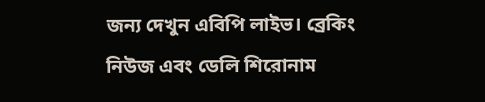জন্য দেখুন এবিপি লাইভ। ব্রেকিং নিউজ এবং ডেলি শিরোনাম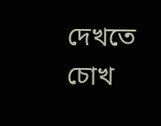দেখতে চোখ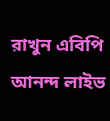রাখুন এবিপি আনন্দ লাইভ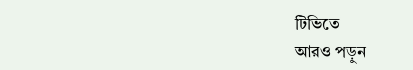টিভিতে
আরও পড়ুন